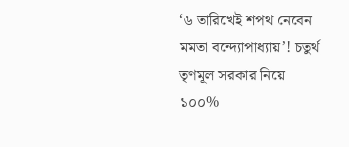‘৬ তারিখেই শপথ নেবেন মমতা বন্দ্যোপাধ্যায়’! চতুর্থ তৃণমূল সরকার নিয়ে ১০০%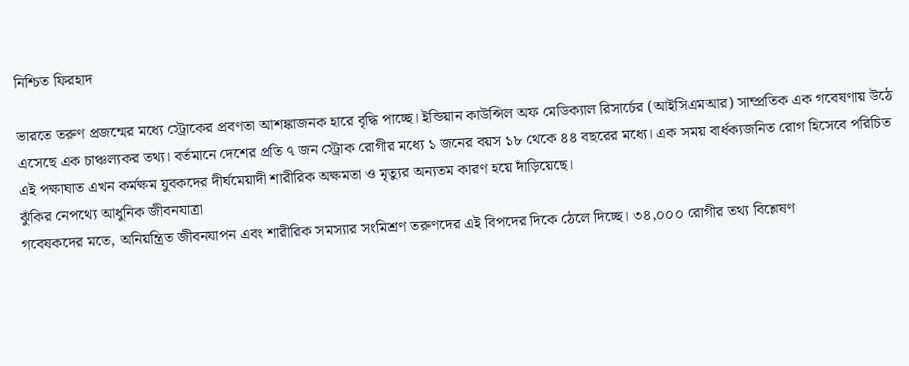নিশ্চিত ফিরহাদ

ভারতে তরুণ প্রজন্মের মধ্যে স্ট্রোকের প্রবণতা আশঙ্কাজনক হারে বৃদ্ধি পাচ্ছে। ইন্ডিয়ান কাউন্সিল অফ মেডিক্যাল রিসার্চের (আইসিএমআর) সাম্প্রতিক এক গবেষণায় উঠে এসেছে এক চাঞ্চল্যকর তথ্য। বর্তমানে দেশের প্রতি ৭ জন স্ট্রোক রোগীর মধ্যে ১ জনের বয়স ১৮ থেকে ৪৪ বছরের মধ্যে। এক সময় বার্ধক্যজনিত রোগ হিসেবে পরিচিত এই পক্ষাঘাত এখন কর্মক্ষম যুবকদের দীর্ঘমেয়াদী শারীরিক অক্ষমতা ও মৃত্যুর অন্যতম কারণ হয়ে দাঁড়িয়েছে।
ঝুঁকির নেপথ্যে আধুনিক জীবনযাত্রা
গবেষকদের মতে, অনিয়ন্ত্রিত জীবনযাপন এবং শারীরিক সমস্যার সংমিশ্রণ তরুণদের এই বিপদের দিকে ঠেলে দিচ্ছে। ৩৪,০০০ রোগীর তথ্য বিশ্লেষণ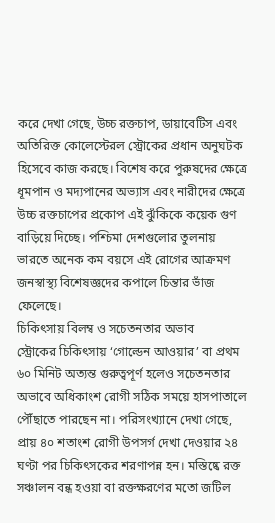করে দেখা গেছে, উচ্চ রক্তচাপ, ডায়াবেটিস এবং অতিরিক্ত কোলেস্টেরল স্ট্রোকের প্রধান অনুঘটক হিসেবে কাজ করছে। বিশেষ করে পুরুষদের ক্ষেত্রে ধূমপান ও মদ্যপানের অভ্যাস এবং নারীদের ক্ষেত্রে উচ্চ রক্তচাপের প্রকোপ এই ঝুঁকিকে কয়েক গুণ বাড়িয়ে দিচ্ছে। পশ্চিমা দেশগুলোর তুলনায় ভারতে অনেক কম বয়সে এই রোগের আক্রমণ জনস্বাস্থ্য বিশেষজ্ঞদের কপালে চিন্তার ভাঁজ ফেলেছে।
চিকিৎসায় বিলম্ব ও সচেতনতার অভাব
স্ট্রোকের চিকিৎসায় ‘গোল্ডেন আওয়ার’ বা প্রথম ৬০ মিনিট অত্যন্ত গুরুত্বপূর্ণ হলেও সচেতনতার অভাবে অধিকাংশ রোগী সঠিক সময়ে হাসপাতালে পৌঁছাতে পারছেন না। পরিসংখ্যানে দেখা গেছে, প্রায় ৪০ শতাংশ রোগী উপসর্গ দেখা দেওয়ার ২৪ ঘণ্টা পর চিকিৎসকের শরণাপন্ন হন। মস্তিষ্কে রক্ত সঞ্চালন বন্ধ হওয়া বা রক্তক্ষরণের মতো জটিল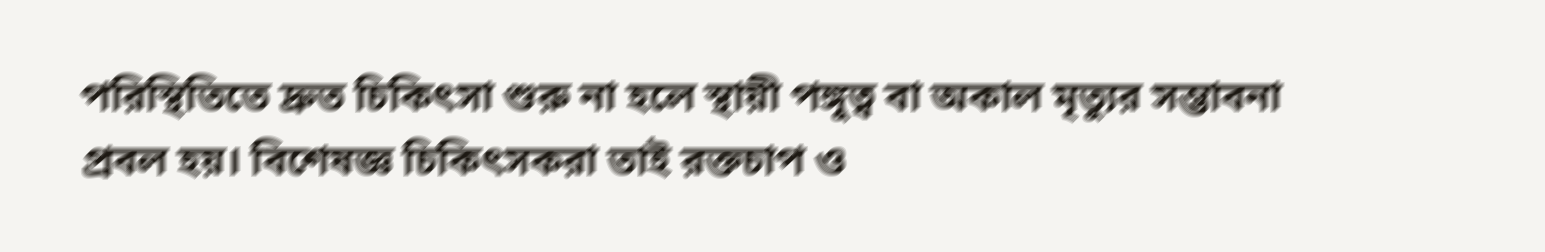পরিস্থিতিতে দ্রুত চিকিৎসা শুরু না হলে স্থায়ী পঙ্গুত্ব বা অকাল মৃত্যুর সম্ভাবনা প্রবল হয়। বিশেষজ্ঞ চিকিৎসকরা তাই রক্তচাপ ও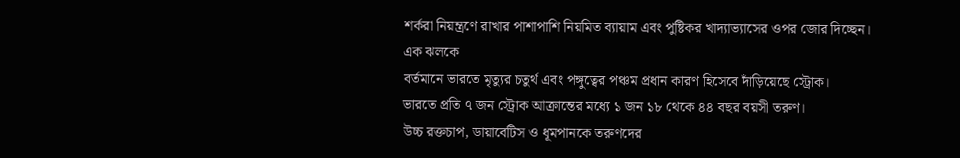শর্করা নিয়ন্ত্রণে রাখার পাশাপাশি নিয়মিত ব্যায়াম এবং পুষ্টিকর খাদ্যাভ্যাসের ওপর জোর দিচ্ছেন।
এক ঝলকে
বর্তমানে ভারতে মৃত্যুর চতুর্থ এবং পঙ্গুত্বের পঞ্চম প্রধান কারণ হিসেবে দাঁড়িয়েছে স্ট্রোক।
ভারতে প্রতি ৭ জন স্ট্রোক আক্রান্তের মধ্যে ১ জন ১৮ থেকে ৪৪ বছর বয়সী তরুণ।
উচ্চ রক্তচাপ, ডায়াবেটিস ও ধূমপানকে তরুণদের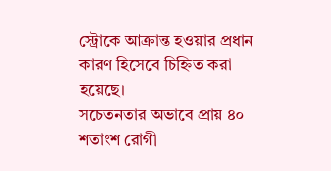স্ট্রোকে আক্রান্ত হওয়ার প্রধান কারণ হিসেবে চিহ্নিত করা হয়েছে।
সচেতনতার অভাবে প্রায় ৪০ শতাংশ রোগী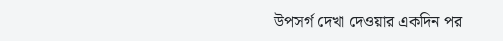উপসর্গ দেখা দেওয়ার একদিন পর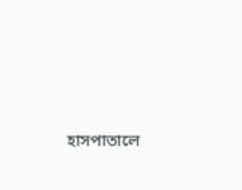হাসপাতালে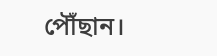পৌঁছান।